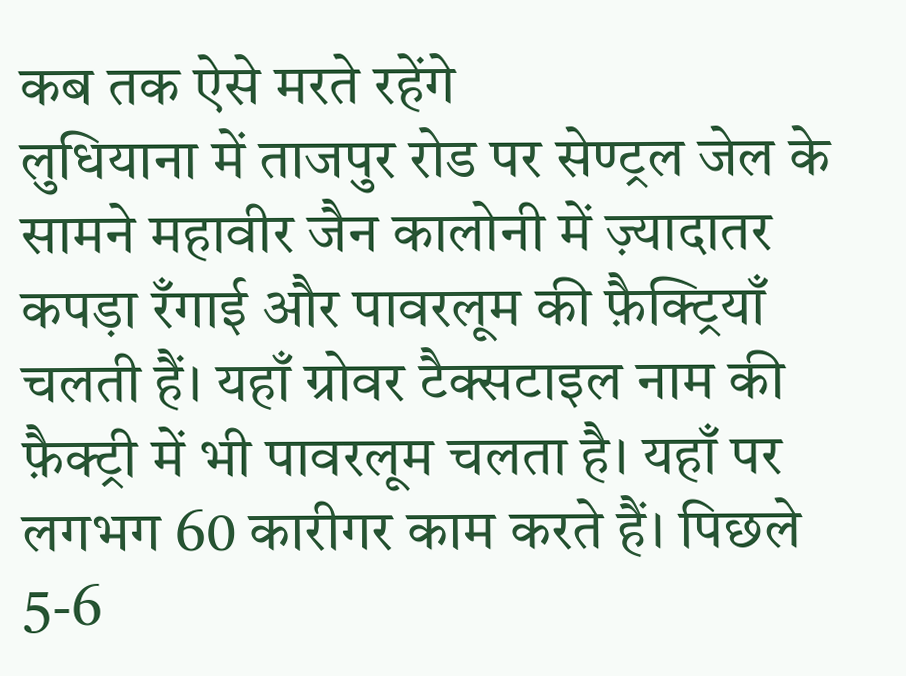कब तक ऐसे मरते रहेंगे
लुधियाना में ताजपुर रोड पर सेण्ट्रल जेल के सामने महावीर जैन कालोनी में ज़्यादातर कपड़ा रँगाई और पावरलूम की फ़ैक्ट्रियाँ चलती हैं। यहाँ ग्रोवर टैक्सटाइल नाम की फ़ैक्ट्री में भी पावरलूम चलता है। यहाँ पर लगभग 60 कारीगर काम करते हैं। पिछले 5-6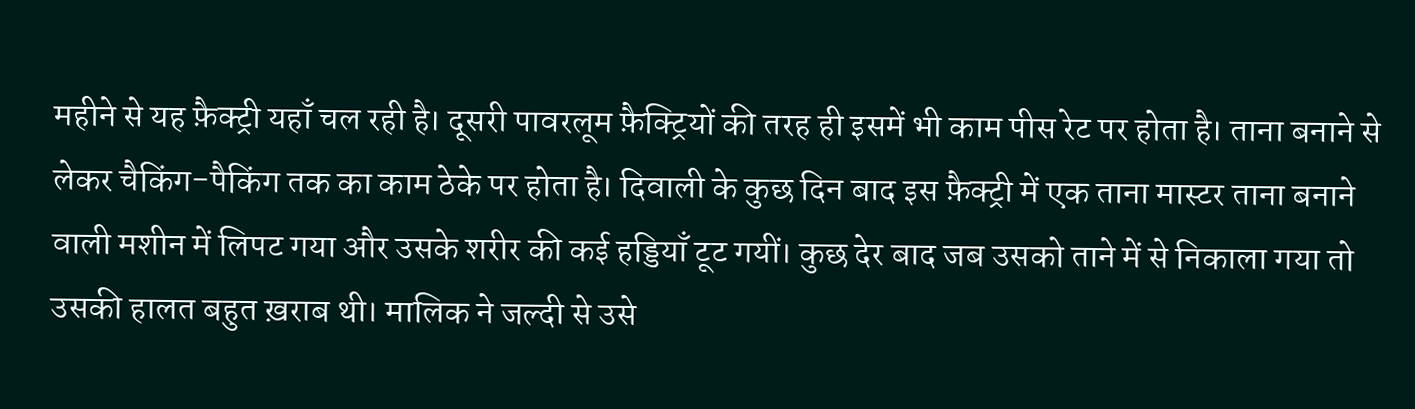महीने से यह फ़ैक्ट्री यहाँ चल रही है। दूसरी पावरलूम फ़ैक्ट्रियों की तरह ही इसमें भी काम पीस रेट पर होता है। ताना बनाने से लेकर चैकिंग-पैकिंग तक का काम ठेके पर होता है। दिवाली के कुछ दिन बाद इस फ़ैक्ट्री में एक ताना मास्टर ताना बनाने वाली मशीन में लिपट गया और उसके शरीर की कई हड्डियाँ टूट गयीं। कुछ देर बाद जब उसको ताने में से निकाला गया तो उसकी हालत बहुत ख़राब थी। मालिक ने जल्दी से उसे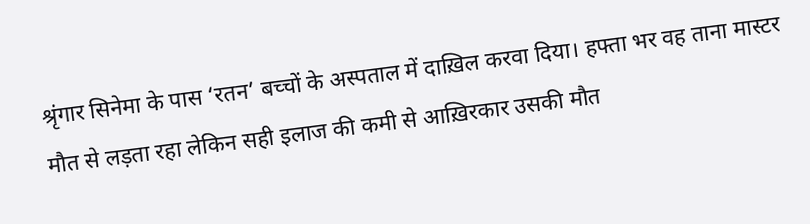श्रृंगार सिनेमा के पास ‘रतन’ बच्चों के अस्पताल में दाख़िल करवा दिया। हफ्ता भर वह ताना मास्टर मौत से लड़ता रहा लेकिन सही इलाज की कमी से आख़िरकार उसकी मौत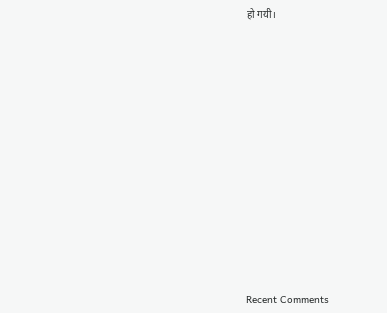हो गयी।














Recent Comments